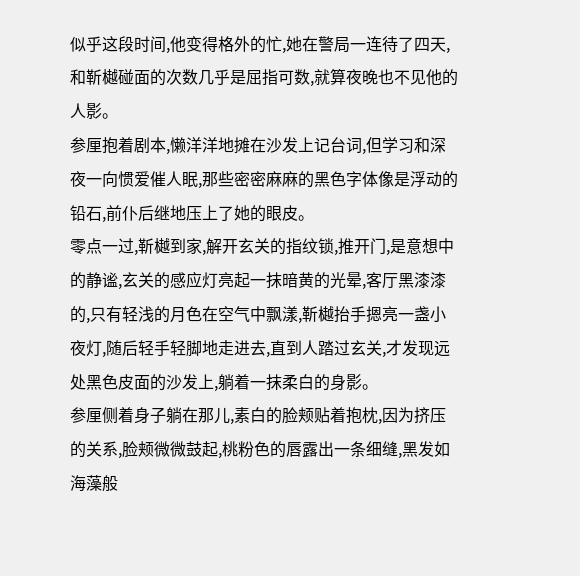似乎这段时间,他变得格外的忙,她在警局一连待了四天,和靳樾碰面的次数几乎是屈指可数,就算夜晚也不见他的人影。
参厘抱着剧本,懒洋洋地摊在沙发上记台词,但学习和深夜一向惯爱催人眠,那些密密麻麻的黑色字体像是浮动的铅石,前仆后继地压上了她的眼皮。
零点一过,靳樾到家,解开玄关的指纹锁,推开门,是意想中的静谧,玄关的感应灯亮起一抹暗黄的光晕,客厅黑漆漆的,只有轻浅的月色在空气中飘漾,靳樾抬手摁亮一盏小夜灯,随后轻手轻脚地走进去,直到人踏过玄关,才发现远处黑色皮面的沙发上,躺着一抹柔白的身影。
参厘侧着身子躺在那儿,素白的脸颊贴着抱枕,因为挤压的关系,脸颊微微鼓起,桃粉色的唇露出一条细缝,黑发如海藻般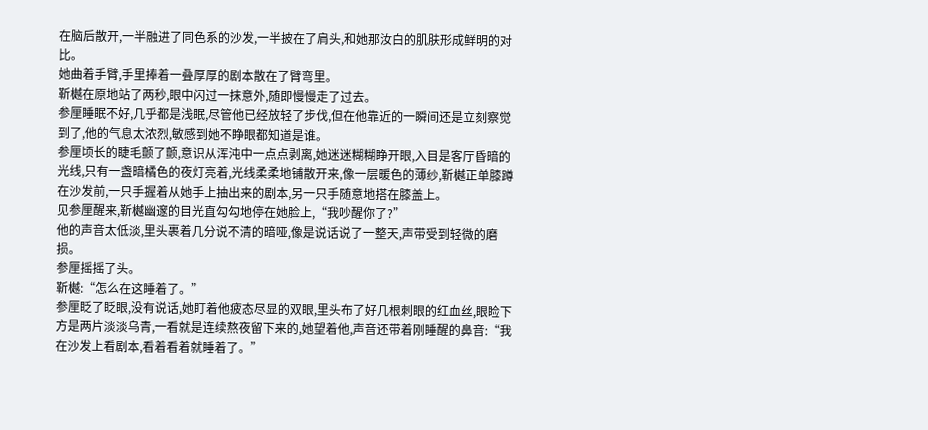在脑后散开,一半融进了同色系的沙发,一半披在了肩头,和她那汝白的肌肤形成鲜明的对比。
她曲着手臂,手里捧着一叠厚厚的剧本散在了臂弯里。
靳樾在原地站了两秒,眼中闪过一抹意外,随即慢慢走了过去。
参厘睡眠不好,几乎都是浅眠,尽管他已经放轻了步伐,但在他靠近的一瞬间还是立刻察觉到了,他的气息太浓烈,敏感到她不睁眼都知道是谁。
参厘顷长的睫毛颤了颤,意识从浑沌中一点点剥离,她迷迷糊糊睁开眼,入目是客厅昏暗的光线,只有一盏暗橘色的夜灯亮着,光线柔柔地铺散开来,像一层暖色的薄纱,靳樾正单膝蹲在沙发前,一只手握着从她手上抽出来的剧本,另一只手随意地搭在膝盖上。
见参厘醒来,靳樾幽邃的目光直勾勾地停在她脸上,“我吵醒你了?”
他的声音太低淡,里头裹着几分说不清的暗哑,像是说话说了一整天,声带受到轻微的磨损。
参厘摇摇了头。
靳樾:“怎么在这睡着了。”
参厘眨了眨眼,没有说话,她盯着他疲态尽显的双眼,里头布了好几根刺眼的红血丝,眼睑下方是两片淡淡乌青,一看就是连续熬夜留下来的,她望着他,声音还带着刚睡醒的鼻音:“我在沙发上看剧本,看着看着就睡着了。”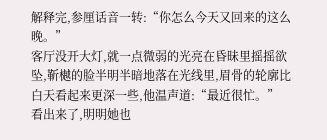解释完,参厘话音一转:“你怎么今天又回来的这么晚。”
客厅没开大灯,就一点微弱的光亮在昏昧里摇摇欲坠,靳樾的脸半明半暗地落在光线里,眉骨的轮廓比白天看起来更深一些,他温声道:“最近很忙。”
看出来了,明明她也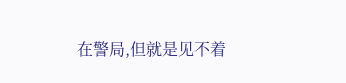在警局,但就是见不着